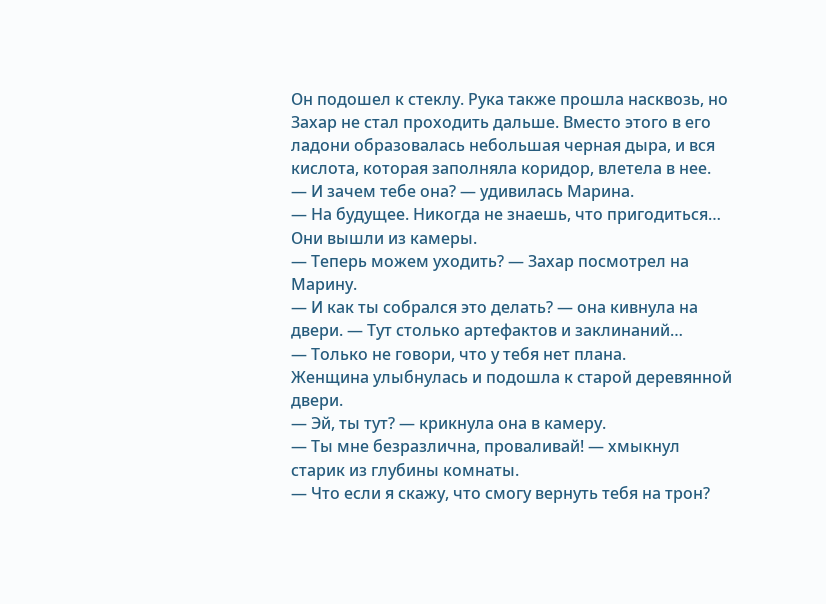Он подошел к стеклу. Рука также прошла насквозь, но Захар не стал проходить дальше. Вместо этого в его ладони образовалась небольшая черная дыра, и вся кислота, которая заполняла коридор, влетела в нее.
— И зачем тебе она? — удивилась Марина.
— На будущее. Никогда не знаешь, что пригодиться…
Они вышли из камеры.
— Теперь можем уходить? — Захар посмотрел на Марину.
— И как ты собрался это делать? — она кивнула на двери. — Тут столько артефактов и заклинаний…
— Только не говори, что у тебя нет плана.
Женщина улыбнулась и подошла к старой деревянной двери.
— Эй, ты тут? — крикнула она в камеру.
— Ты мне безразлична, проваливай! — хмыкнул старик из глубины комнаты.
— Что если я скажу, что смогу вернуть тебя на трон?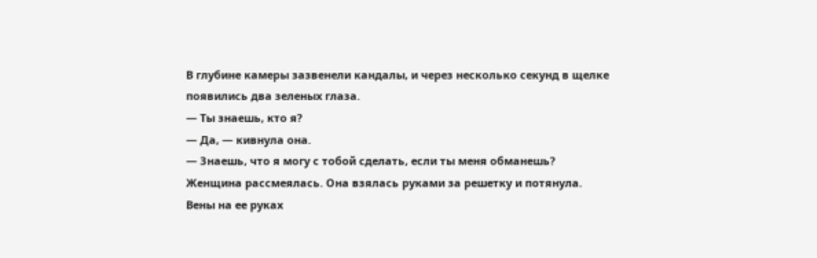В глубине камеры зазвенели кандалы, и через несколько секунд в щелке появились два зеленых глаза.
— Ты знаешь, кто я?
— Да, — кивнула она.
— Знаешь, что я могу с тобой сделать, если ты меня обманешь?
Женщина рассмеялась. Она взялась руками за решетку и потянула.
Вены на ее руках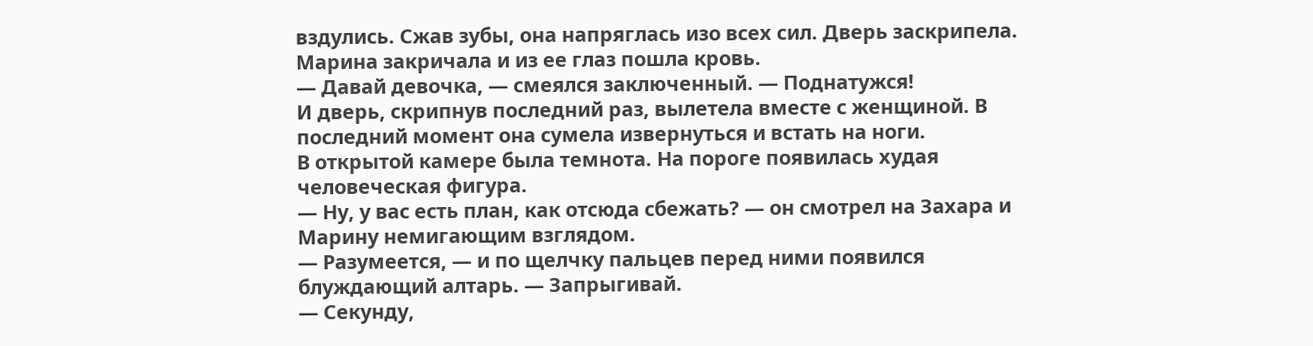вздулись. Сжав зубы, она напряглась изо всех сил. Дверь заскрипела. Марина закричала и из ее глаз пошла кровь.
— Давай девочка, — смеялся заключенный. — Поднатужся!
И дверь, скрипнув последний раз, вылетела вместе с женщиной. В последний момент она сумела извернуться и встать на ноги.
В открытой камере была темнота. На пороге появилась худая человеческая фигура.
— Ну, у вас есть план, как отсюда сбежать? — он смотрел на Захара и Марину немигающим взглядом.
— Разумеется, — и по щелчку пальцев перед ними появился блуждающий алтарь. — Запрыгивай.
— Секунду,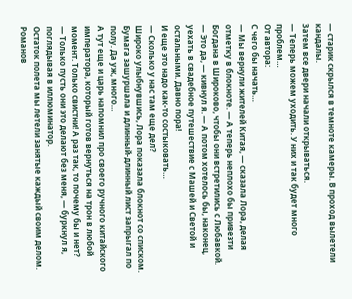— старик скрылся в темноте камеры. В проход вылетели кандалы.
Затем все двери начали открываться.
— Теперь можем уходить. У них и так будет много проблем…
От автора:
С чего бы начать…
— Мы вернули жителей Китая, — сказала Лора, делая отметку в блокноте. — А теперь неплохо бы привезти Богдана в Широково, чтобы они встретились с Любавкой.
— Это да, — кивнул я. — А потом хотелось бы, наконец, уехать в свадебное путешествие с Машей и Светой и остальными. Давно пора!
И еще это надо как-то состыковать…
— Сколько у нас там еще дел?
Широко улыбнувшись, Лора показала блокнот со списком. Бумага зашуршала и длинный-длинный лист запрыгал по полу. Да уж, много…
А тут еще и царь напомнил про своего ручного китайского императора, который готов вернуться на трон в любой момент. Только свистни! А раз так, то почему бы и нет?
— Только пусть они это делают без меня, — буркнул я, поглядывая в иллюминатор.
Остаток полета мы летели занятые каждый своим делом. Романов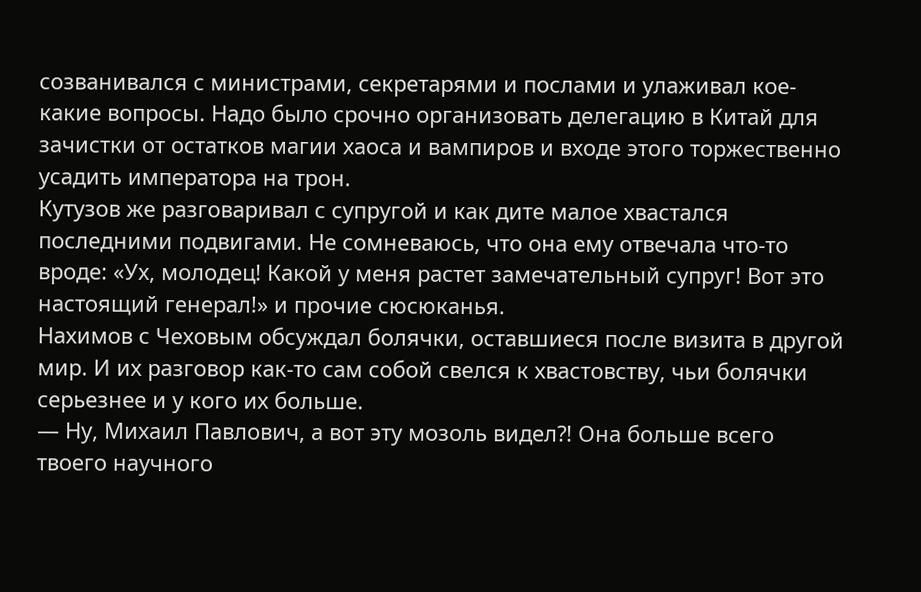созванивался с министрами, секретарями и послами и улаживал кое-какие вопросы. Надо было срочно организовать делегацию в Китай для зачистки от остатков магии хаоса и вампиров и входе этого торжественно усадить императора на трон.
Кутузов же разговаривал с супругой и как дите малое хвастался последними подвигами. Не сомневаюсь, что она ему отвечала что-то вроде: «Ух, молодец! Какой у меня растет замечательный супруг! Вот это настоящий генерал!» и прочие сюсюканья.
Нахимов с Чеховым обсуждал болячки, оставшиеся после визита в другой мир. И их разговор как-то сам собой свелся к хвастовству, чьи болячки серьезнее и у кого их больше.
— Ну, Михаил Павлович, а вот эту мозоль видел⁈ Она больше всего твоего научного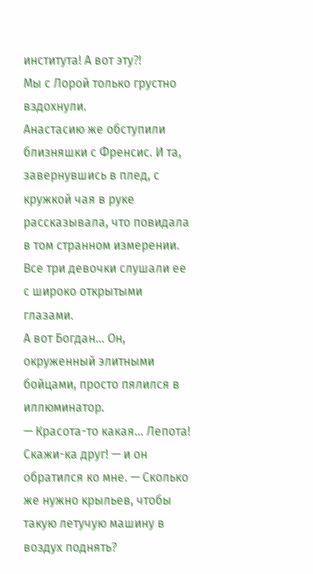института! А вот эту⁈
Мы с Лорой только грустно вздохнули.
Анастасию же обступили близняшки с Френсис. И та, завернувшись в плед, с кружкой чая в руке рассказывала, что повидала в том странном измерении. Все три девочки слушали ее с широко открытыми глазами.
А вот Богдан… Он, окруженный элитными бойцами, просто пялился в иллюминатор.
— Красота-то какая… Лепота! Скажи-ка друг! — и он обратился ко мне. — Сколько же нужно крыльев, чтобы такую летучую машину в воздух поднять?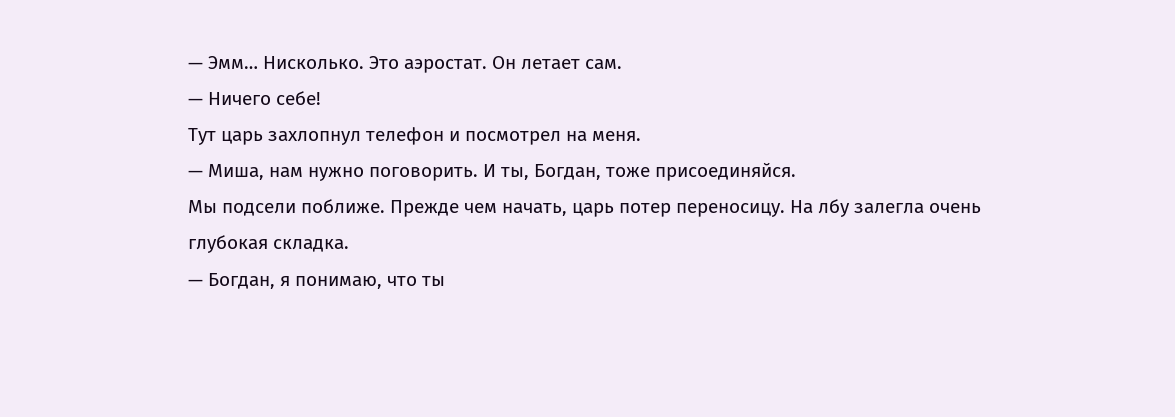— Эмм… Нисколько. Это аэростат. Он летает сам.
— Ничего себе!
Тут царь захлопнул телефон и посмотрел на меня.
— Миша, нам нужно поговорить. И ты, Богдан, тоже присоединяйся.
Мы подсели поближе. Прежде чем начать, царь потер переносицу. На лбу залегла очень глубокая складка.
— Богдан, я понимаю, что ты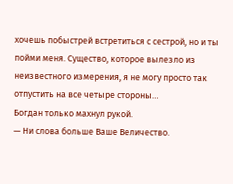хочешь побыстрей встретиться с сестрой, но и ты пойми меня. Существо, которое вылезло из неизвестного измерения, я не могу просто так отпустить на все четыре стороны…
Богдан только махнул рукой.
— Ни слова больше Ваше Величество.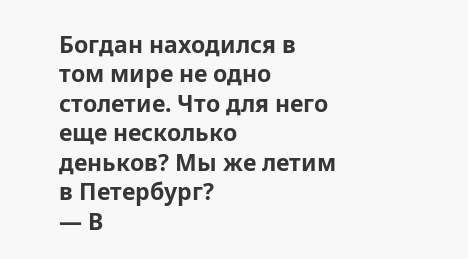Богдан находился в том мире не одно столетие. Что для него еще несколько деньков? Мы же летим в Петербург?
— В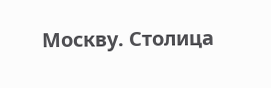Москву. Столица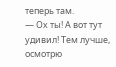теперь там.
— Ох ты! А вот тут удивил! Тем лучше, осмотрю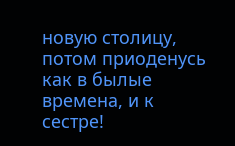новую столицу, потом приоденусь как в былые времена, и к сестре!